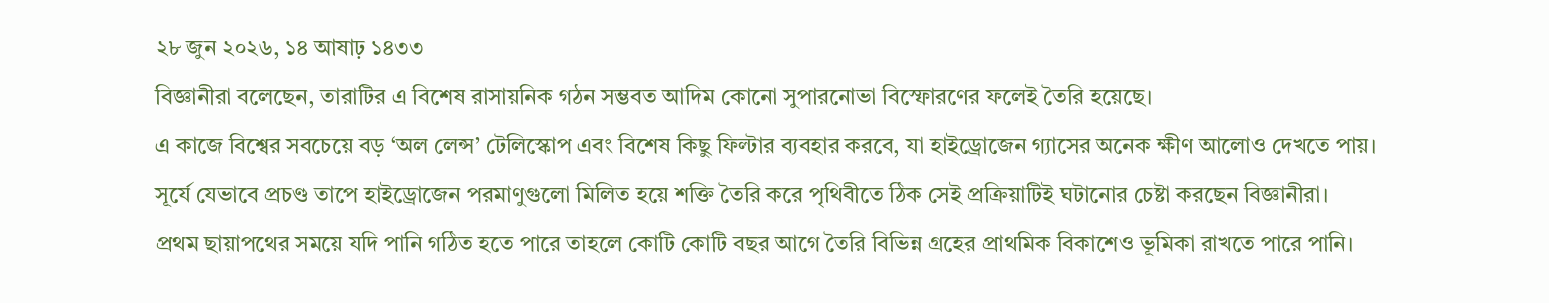২৮ জুন ২০২৬, ১৪ আষাঢ় ১৪৩৩
বিজ্ঞানীরা বলেছেন, তারাটির এ বিশেষ রাসায়নিক গঠন সম্ভবত আদিম কোনো সুপারনোভা বিস্ফোরণের ফলেই তৈরি হয়েছে।
এ কাজে বিশ্বের সবচেয়ে বড় ‘অল লেন্স’ টেলিস্কোপ এবং বিশেষ কিছু ফিল্টার ব্যবহার করবে, যা হাইড্রোজেন গ্যাসের অনেক ক্ষীণ আলোও দেখতে পায়।
সূর্যে যেভাবে প্রচণ্ড তাপে হাইড্রোজেন পরমাণুগুলো মিলিত হয়ে শক্তি তৈরি করে পৃথিবীতে ঠিক সেই প্রক্রিয়াটিই ঘটানোর চেষ্টা করছেন বিজ্ঞানীরা।
প্রথম ছায়াপথের সময়ে যদি পানি গঠিত হতে পারে তাহলে কোটি কোটি বছর আগে তৈরি বিভিন্ন গ্রহের প্রাথমিক বিকাশেও ভূমিকা রাখতে পারে পানি।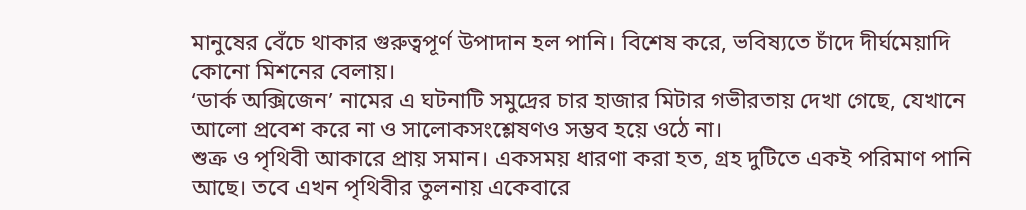মানুষের বেঁচে থাকার গুরুত্বপূর্ণ উপাদান হল পানি। বিশেষ করে, ভবিষ্যতে চাঁদে দীর্ঘমেয়াদি কোনো মিশনের বেলায়।
‘ডার্ক অক্সিজেন’ নামের এ ঘটনাটি সমুদ্রের চার হাজার মিটার গভীরতায় দেখা গেছে, যেখানে আলো প্রবেশ করে না ও সালোকসংশ্লেষণও সম্ভব হয়ে ওঠে না।
শুক্র ও পৃথিবী আকারে প্রায় সমান। একসময় ধারণা করা হত, গ্রহ দুটিতে একই পরিমাণ পানি আছে। তবে এখন পৃথিবীর তুলনায় একেবারে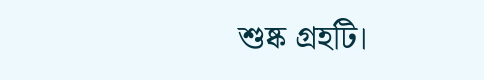শুষ্ক গ্রহটি।